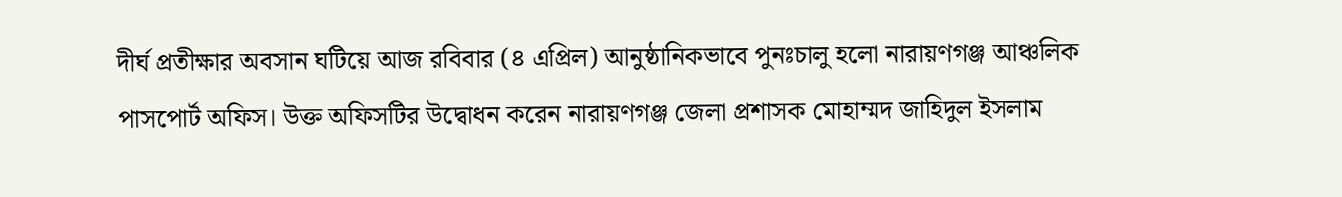দীর্ঘ প্রতীক্ষার অবসান ঘটিয়ে আজ রবিবার (৪ এপ্রিল) আনুষ্ঠানিকভাবে পুনঃচালু হলো নারায়ণগঞ্জ আঞ্চলিক পাসপোর্ট অফিস। উক্ত অফিসটির উদ্বোধন করেন নারায়ণগঞ্জ জেলা প্রশাসক মোহাম্মদ জাহিদুল ইসলাম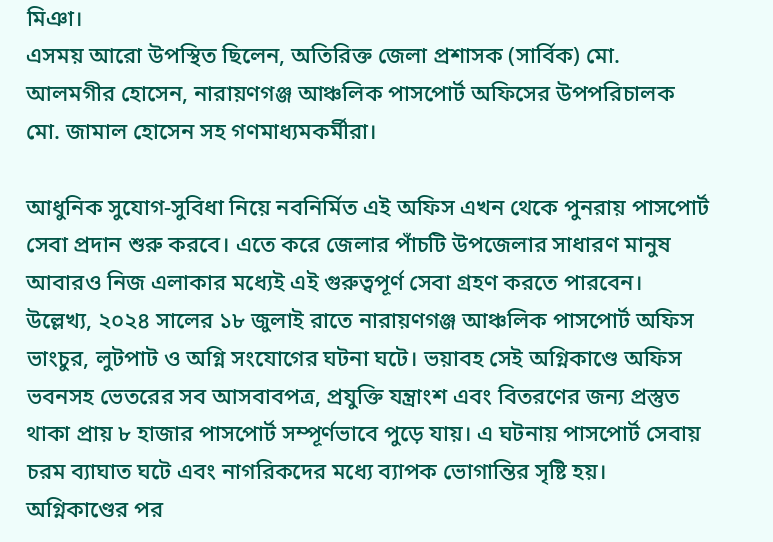মিঞা।
এসময় আরো উপস্থিত ছিলেন, অতিরিক্ত জেলা প্রশাসক (সার্বিক) মো. আলমগীর হোসেন, নারায়ণগঞ্জ আঞ্চলিক পাসপোর্ট অফিসের উপপরিচালক মো. জামাল হোসেন সহ গণমাধ্যমকর্মীরা।

আধুনিক সুযোগ-সুবিধা নিয়ে নবনির্মিত এই অফিস এখন থেকে পুনরায় পাসপোর্ট সেবা প্রদান শুরু করবে। এতে করে জেলার পাঁচটি উপজেলার সাধারণ মানুষ আবারও নিজ এলাকার মধ্যেই এই গুরুত্বপূর্ণ সেবা গ্রহণ করতে পারবেন।
উল্লেখ্য, ২০২৪ সালের ১৮ জুলাই রাতে নারায়ণগঞ্জ আঞ্চলিক পাসপোর্ট অফিস ভাংচুর, লুটপাট ও অগ্নি সংযোগের ঘটনা ঘটে। ভয়াবহ সেই অগ্নিকাণ্ডে অফিস ভবনসহ ভেতরের সব আসবাবপত্র, প্রযুক্তি যন্ত্রাংশ এবং বিতরণের জন্য প্রস্তুত থাকা প্রায় ৮ হাজার পাসপোর্ট সম্পূর্ণভাবে পুড়ে যায়। এ ঘটনায় পাসপোর্ট সেবায় চরম ব্যাঘাত ঘটে এবং নাগরিকদের মধ্যে ব্যাপক ভোগান্তির সৃষ্টি হয়।
অগ্নিকাণ্ডের পর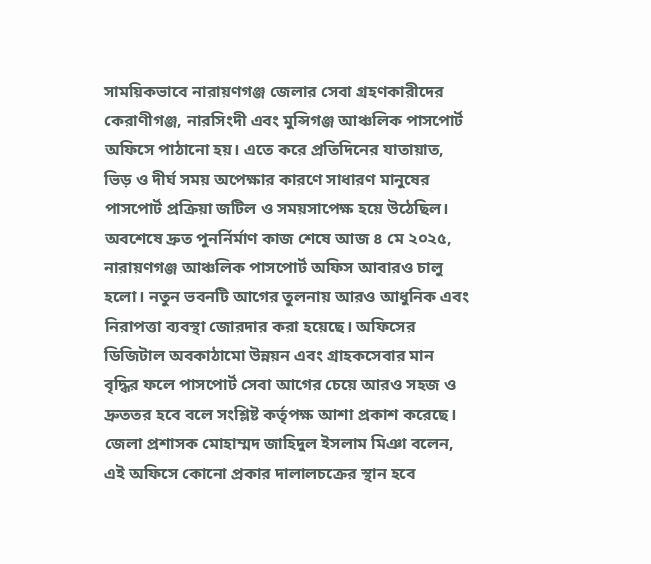সাময়িকভাবে নারায়ণগঞ্জ জেলার সেবা গ্রহণকারীদের কেরাণীগঞ্জ, নারসিংদী এবং মুন্সিগঞ্জ আঞ্চলিক পাসপোর্ট অফিসে পাঠানো হয়। এতে করে প্রতিদিনের যাতায়াত, ভিড় ও দীর্ঘ সময় অপেক্ষার কারণে সাধারণ মানুষের পাসপোর্ট প্রক্রিয়া জটিল ও সময়সাপেক্ষ হয়ে উঠেছিল।
অবশেষে দ্রুত পুনর্নির্মাণ কাজ শেষে আজ ৪ মে ২০২৫, নারায়ণগঞ্জ আঞ্চলিক পাসপোর্ট অফিস আবারও চালু হলো। নতুন ভবনটি আগের তুলনায় আরও আধুনিক এবং নিরাপত্তা ব্যবস্থা জোরদার করা হয়েছে। অফিসের ডিজিটাল অবকাঠামো উন্নয়ন এবং গ্রাহকসেবার মান বৃদ্ধির ফলে পাসপোর্ট সেবা আগের চেয়ে আরও সহজ ও দ্রুততর হবে বলে সংশ্লিষ্ট কর্তৃপক্ষ আশা প্রকাশ করেছে।
জেলা প্রশাসক মোহাম্মদ জাহিদুল ইসলাম মিঞা বলেন, এই অফিসে কোনো প্রকার দালালচক্রের স্থান হবে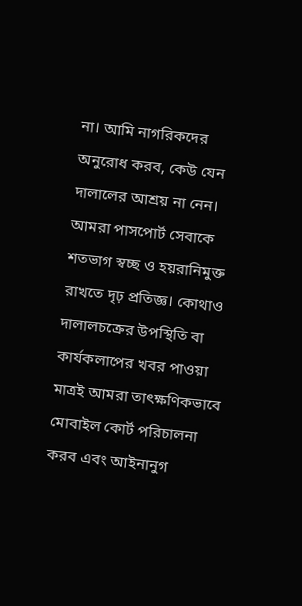না। আমি নাগরিকদের অনুরোধ করব, কেউ যেন দালালের আশ্রয় না নেন। আমরা পাসপোর্ট সেবাকে শতভাগ স্বচ্ছ ও হয়রানিমুক্ত রাখতে দৃঢ় প্রতিজ্ঞ। কোথাও দালালচক্রের উপস্থিতি বা কার্যকলাপের খবর পাওয়া মাত্রই আমরা তাৎক্ষণিকভাবে মোবাইল কোর্ট পরিচালনা করব এবং আইনানুগ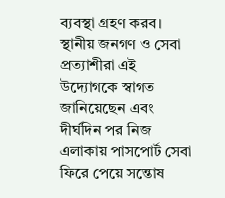ব্যবস্থা গ্রহণ করব।
স্থানীয় জনগণ ও সেবা প্রত্যাশীরা এই উদ্যোগকে স্বাগত জানিয়েছেন এবং দীর্ঘদিন পর নিজ এলাকায় পাসপোর্ট সেবা ফিরে পেয়ে সন্তোষ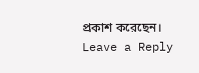প্রকাশ করেছেন।
Leave a Reply